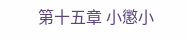第十五章 小懲小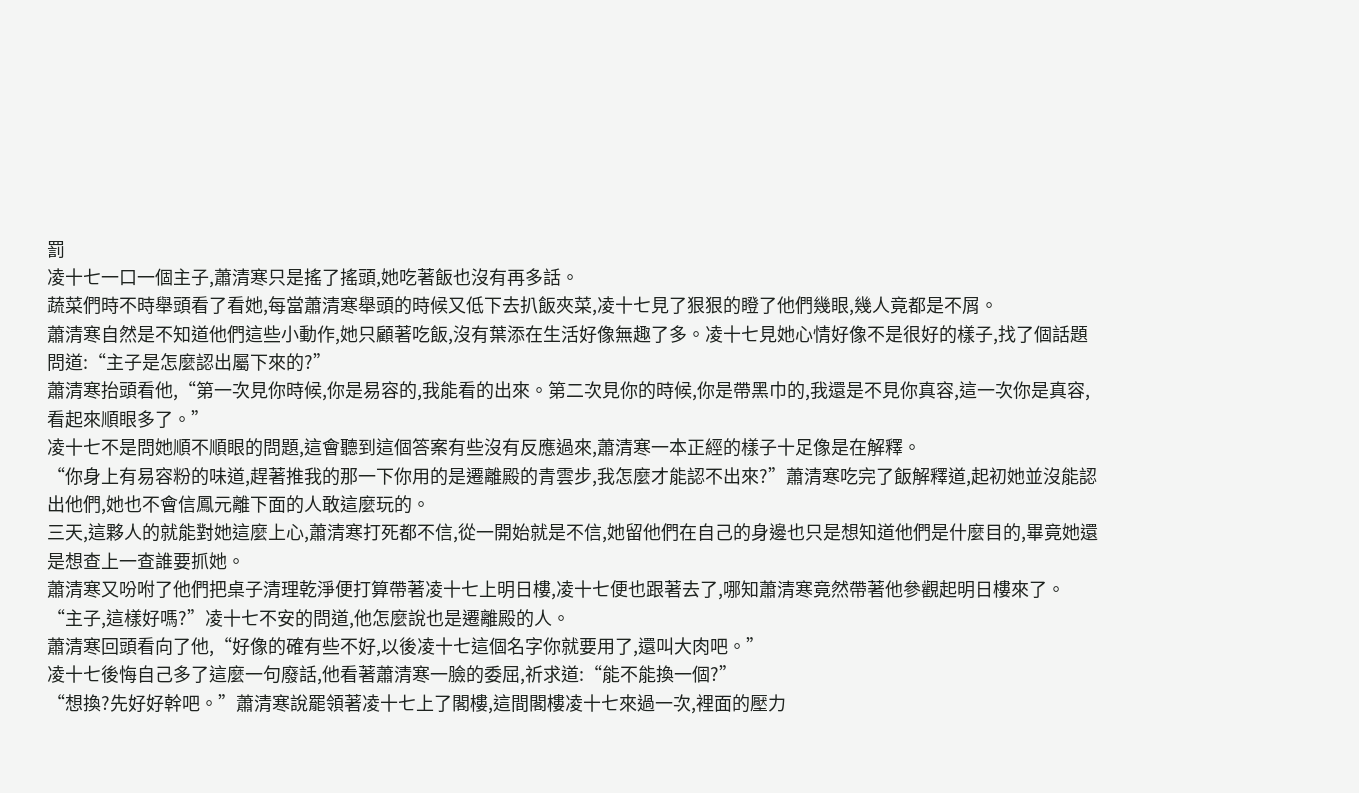罰
凌十七一口一個主子,蕭清寒只是搖了搖頭,她吃著飯也沒有再多話。
蔬菜們時不時舉頭看了看她,每當蕭清寒舉頭的時候又低下去扒飯夾菜,凌十七見了狠狠的瞪了他們幾眼,幾人竟都是不屑。
蕭清寒自然是不知道他們這些小動作,她只顧著吃飯,沒有葉添在生活好像無趣了多。凌十七見她心情好像不是很好的樣子,找了個話題問道:“主子是怎麼認出屬下來的?”
蕭清寒抬頭看他,“第一次見你時候,你是易容的,我能看的出來。第二次見你的時候,你是帶黑巾的,我還是不見你真容,這一次你是真容,看起來順眼多了。”
凌十七不是問她順不順眼的問題,這會聽到這個答案有些沒有反應過來,蕭清寒一本正經的樣子十足像是在解釋。
“你身上有易容粉的味道,趕著推我的那一下你用的是遷離殿的青雲步,我怎麼才能認不出來?”蕭清寒吃完了飯解釋道,起初她並沒能認出他們,她也不會信鳳元離下面的人敢這麼玩的。
三天,這夥人的就能對她這麼上心,蕭清寒打死都不信,從一開始就是不信,她留他們在自己的身邊也只是想知道他們是什麼目的,畢竟她還是想查上一查誰要抓她。
蕭清寒又吩咐了他們把桌子清理乾淨便打算帶著凌十七上明日樓,凌十七便也跟著去了,哪知蕭清寒竟然帶著他參觀起明日樓來了。
“主子,這樣好嗎?”凌十七不安的問道,他怎麼說也是遷離殿的人。
蕭清寒回頭看向了他,“好像的確有些不好,以後凌十七這個名字你就要用了,還叫大肉吧。”
凌十七後悔自己多了這麼一句廢話,他看著蕭清寒一臉的委屈,祈求道:“能不能換一個?”
“想換?先好好幹吧。”蕭清寒說罷領著凌十七上了閣樓,這間閣樓凌十七來過一次,裡面的壓力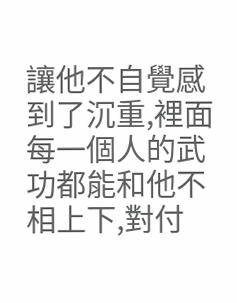讓他不自覺感到了沉重,裡面每一個人的武功都能和他不相上下,對付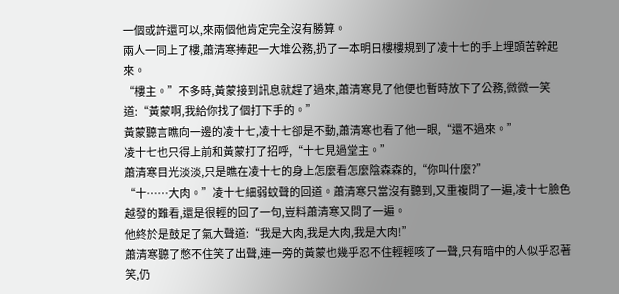一個或許還可以,來兩個他肯定完全沒有勝算。
兩人一同上了樓,蕭清寒捧起一大堆公務,扔了一本明日樓樓規到了凌十七的手上埋頭苦幹起來。
“樓主。”不多時,黃蒙接到訊息就趕了過來,蕭清寒見了他便也暫時放下了公務,微微一笑道:“黃蒙啊,我給你找了個打下手的。”
黃蒙聽言瞧向一邊的凌十七,凌十七卻是不動,蕭清寒也看了他一眼,“還不過來。”
凌十七也只得上前和黃蒙打了招呼,“十七見過堂主。”
蕭清寒目光淡淡,只是瞧在凌十七的身上怎麼看怎麼陰森森的,“你叫什麼?”
“十……大肉。”凌十七細弱蚊聲的回道。蕭清寒只當沒有聽到,又重複問了一遍,凌十七臉色越發的難看,還是很輕的回了一句,豈料蕭清寒又問了一遍。
他終於是鼓足了氣大聲道:“我是大肉,我是大肉,我是大肉!”
蕭清寒聽了憋不住笑了出聲,連一旁的黃蒙也幾乎忍不住輕輕咳了一聲,只有暗中的人似乎忍著笑,仍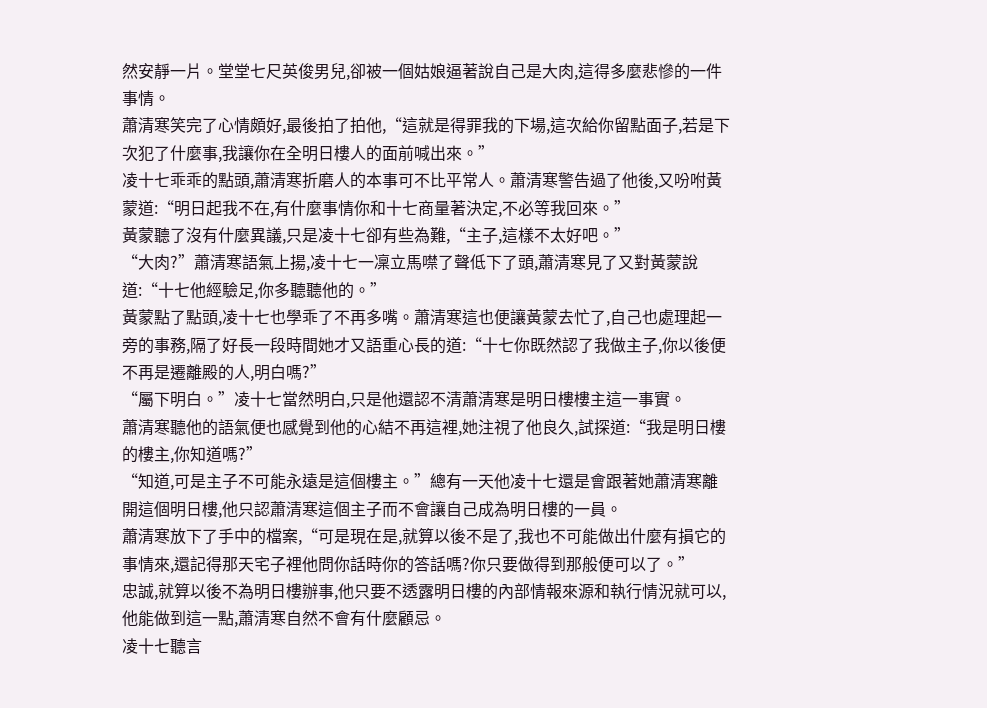然安靜一片。堂堂七尺英俊男兒,卻被一個姑娘逼著說自己是大肉,這得多麼悲慘的一件事情。
蕭清寒笑完了心情頗好,最後拍了拍他,“這就是得罪我的下場,這次給你留點面子,若是下次犯了什麼事,我讓你在全明日樓人的面前喊出來。”
凌十七乖乖的點頭,蕭清寒折磨人的本事可不比平常人。蕭清寒警告過了他後,又吩咐黃蒙道:“明日起我不在,有什麼事情你和十七商量著決定,不必等我回來。”
黃蒙聽了沒有什麼異議,只是凌十七卻有些為難,“主子,這樣不太好吧。”
“大肉?”蕭清寒語氣上揚,凌十七一凜立馬噤了聲低下了頭,蕭清寒見了又對黃蒙說道:“十七他經驗足,你多聽聽他的。”
黃蒙點了點頭,凌十七也學乖了不再多嘴。蕭清寒這也便讓黃蒙去忙了,自己也處理起一旁的事務,隔了好長一段時間她才又語重心長的道:“十七你既然認了我做主子,你以後便不再是遷離殿的人,明白嗎?”
“屬下明白。”凌十七當然明白,只是他還認不清蕭清寒是明日樓樓主這一事實。
蕭清寒聽他的語氣便也感覺到他的心結不再這裡,她注視了他良久,試探道:“我是明日樓的樓主,你知道嗎?”
“知道,可是主子不可能永遠是這個樓主。”總有一天他凌十七還是會跟著她蕭清寒離開這個明日樓,他只認蕭清寒這個主子而不會讓自己成為明日樓的一員。
蕭清寒放下了手中的檔案,“可是現在是,就算以後不是了,我也不可能做出什麼有損它的事情來,還記得那天宅子裡他問你話時你的答話嗎?你只要做得到那般便可以了。”
忠誠,就算以後不為明日樓辦事,他只要不透露明日樓的內部情報來源和執行情況就可以,他能做到這一點,蕭清寒自然不會有什麼顧忌。
凌十七聽言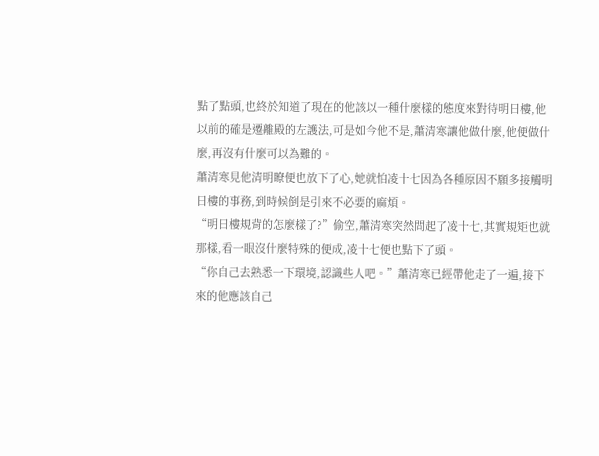點了點頭,也終於知道了現在的他該以一種什麼樣的態度來對待明日樓,他以前的確是遷離殿的左護法,可是如今他不是,蕭清寒讓他做什麼,他便做什麼,再沒有什麼可以為難的。
蕭清寒見他清明瞭便也放下了心,她就怕凌十七因為各種原因不願多接觸明日樓的事務,到時候倒是引來不必要的麻煩。
“明日樓規背的怎麼樣了?”偷空,蕭清寒突然問起了凌十七,其實規矩也就那樣,看一眼沒什麼特殊的便成,凌十七便也點下了頭。
“你自己去熟悉一下環境,認識些人吧。”蕭清寒已經帶他走了一遍,接下來的他應該自己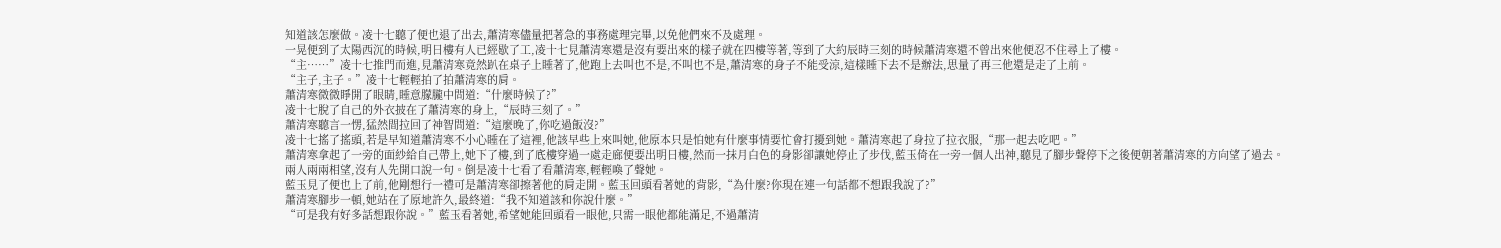知道該怎麼做。凌十七聽了便也退了出去,蕭清寒儘量把著急的事務處理完畢,以免他們來不及處理。
一晃便到了太陽西沉的時候,明日樓有人已經歇了工,凌十七見蕭清寒還是沒有要出來的樣子就在四樓等著,等到了大約辰時三刻的時候蕭清寒還不曾出來他便忍不住尋上了樓。
“主……”凌十七推門而進,見蕭清寒竟然趴在桌子上睡著了,他跑上去叫也不是,不叫也不是,蕭清寒的身子不能受涼,這樣睡下去不是辦法,思量了再三他還是走了上前。
“主子,主子。”凌十七輕輕拍了拍蕭清寒的肩。
蕭清寒微微睜開了眼睛,睡意朦朧中問道:“什麼時候了?”
凌十七脫了自己的外衣披在了蕭清寒的身上,“辰時三刻了。”
蕭清寒聽言一愣,猛然間拉回了神智問道:“這麼晚了,你吃過飯沒?”
凌十七搖了搖頭,若是早知道蕭清寒不小心睡在了這裡,他該早些上來叫她,他原本只是怕她有什麼事情要忙會打擾到她。蕭清寒起了身拉了拉衣服,“那一起去吃吧。”
蕭清寒拿起了一旁的面紗給自己帶上,她下了樓,到了底樓穿過一處走廊便要出明日樓,然而一抹月白色的身影卻讓她停止了步伐,藍玉倚在一旁一個人出神,聽見了腳步聲停下之後便朝著蕭清寒的方向望了過去。
兩人兩兩相望,沒有人先開口說一句。倒是凌十七看了看蕭清寒,輕輕喚了聲她。
藍玉見了便也上了前,他剛想行一禮可是蕭清寒卻擦著他的肩走開。藍玉回頭看著她的背影,“為什麼?你現在連一句話都不想跟我說了?”
蕭清寒腳步一頓,她站在了原地許久,最終道:“我不知道該和你說什麼。”
“可是我有好多話想跟你說。”藍玉看著她,希望她能回頭看一眼他,只需一眼他都能滿足,不過蕭清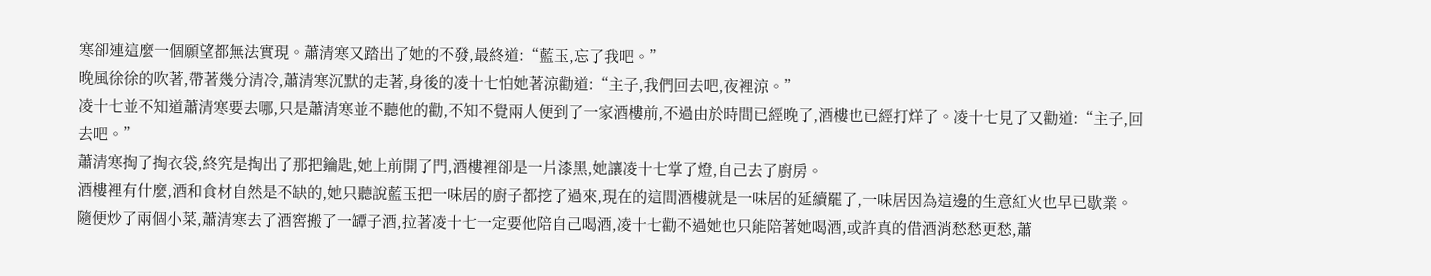寒卻連這麼一個願望都無法實現。蕭清寒又踏出了她的不發,最終道:“藍玉,忘了我吧。”
晚風徐徐的吹著,帶著幾分清冷,蕭清寒沉默的走著,身後的凌十七怕她著涼勸道:“主子,我們回去吧,夜裡涼。”
凌十七並不知道蕭清寒要去哪,只是蕭清寒並不聽他的勸,不知不覺兩人便到了一家酒樓前,不過由於時間已經晚了,酒樓也已經打烊了。凌十七見了又勸道:“主子,回去吧。”
蕭清寒掏了掏衣袋,終究是掏出了那把鑰匙,她上前開了門,酒樓裡卻是一片漆黑,她讓凌十七掌了燈,自己去了廚房。
酒樓裡有什麼,酒和食材自然是不缺的,她只聽說藍玉把一味居的廚子都挖了過來,現在的這間酒樓就是一味居的延續罷了,一味居因為這邊的生意紅火也早已歇業。
隨便炒了兩個小菜,蕭清寒去了酒窖搬了一罈子酒,拉著凌十七一定要他陪自己喝酒,凌十七勸不過她也只能陪著她喝酒,或許真的借酒消愁愁更愁,蕭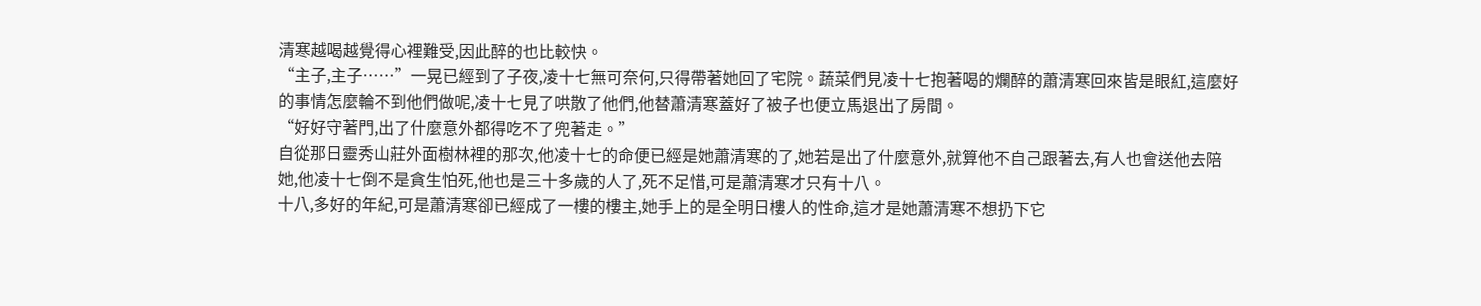清寒越喝越覺得心裡難受,因此醉的也比較快。
“主子,主子……”一晃已經到了子夜,凌十七無可奈何,只得帶著她回了宅院。蔬菜們見凌十七抱著喝的爛醉的蕭清寒回來皆是眼紅,這麼好的事情怎麼輪不到他們做呢,凌十七見了哄散了他們,他替蕭清寒蓋好了被子也便立馬退出了房間。
“好好守著門,出了什麼意外都得吃不了兜著走。”
自從那日靈秀山莊外面樹林裡的那次,他凌十七的命便已經是她蕭清寒的了,她若是出了什麼意外,就算他不自己跟著去,有人也會送他去陪她,他凌十七倒不是貪生怕死,他也是三十多歲的人了,死不足惜,可是蕭清寒才只有十八。
十八,多好的年紀,可是蕭清寒卻已經成了一樓的樓主,她手上的是全明日樓人的性命,這才是她蕭清寒不想扔下它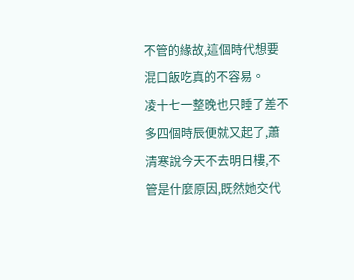不管的緣故,這個時代想要混口飯吃真的不容易。
凌十七一整晚也只睡了差不多四個時辰便就又起了,蕭清寒說今天不去明日樓,不管是什麼原因,既然她交代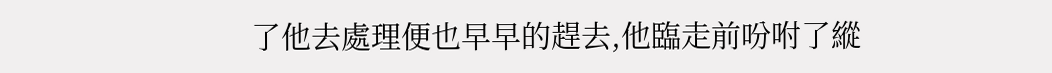了他去處理便也早早的趕去,他臨走前吩咐了縱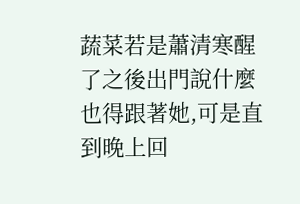蔬菜若是蕭清寒醒了之後出門說什麼也得跟著她,可是直到晚上回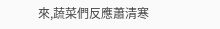來,蔬菜們反應蕭清寒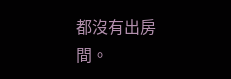都沒有出房間。